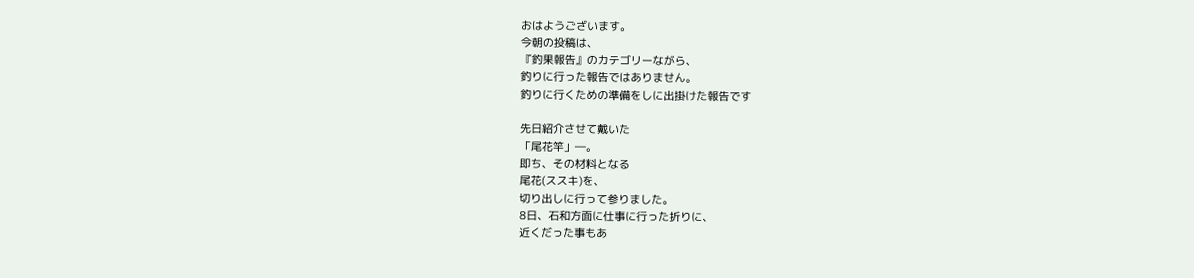おはようございます。
今朝の投稿は、
『釣果報告』のカテゴリーながら、
釣りに行った報告ではありません。
釣りに行くための準備をしに出掛けた報告です

先日紹介させて戴いた
「尾花竿」―。
即ち、その材料となる
尾花(ススキ)を、
切り出しに行って参りました。
8日、石和方面に仕事に行った折りに、
近くだった事もあ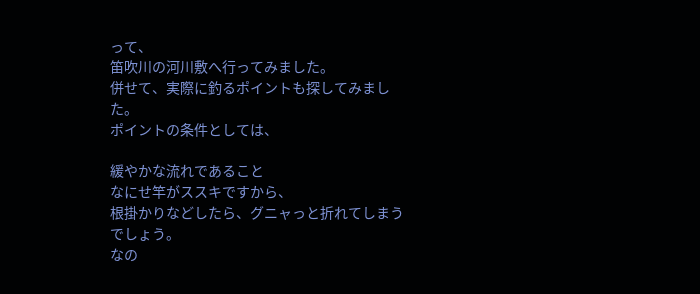って、
笛吹川の河川敷へ行ってみました。
併せて、実際に釣るポイントも探してみました。
ポイントの条件としては、

緩やかな流れであること
なにせ竿がススキですから、
根掛かりなどしたら、グニャっと折れてしまうでしょう。
なの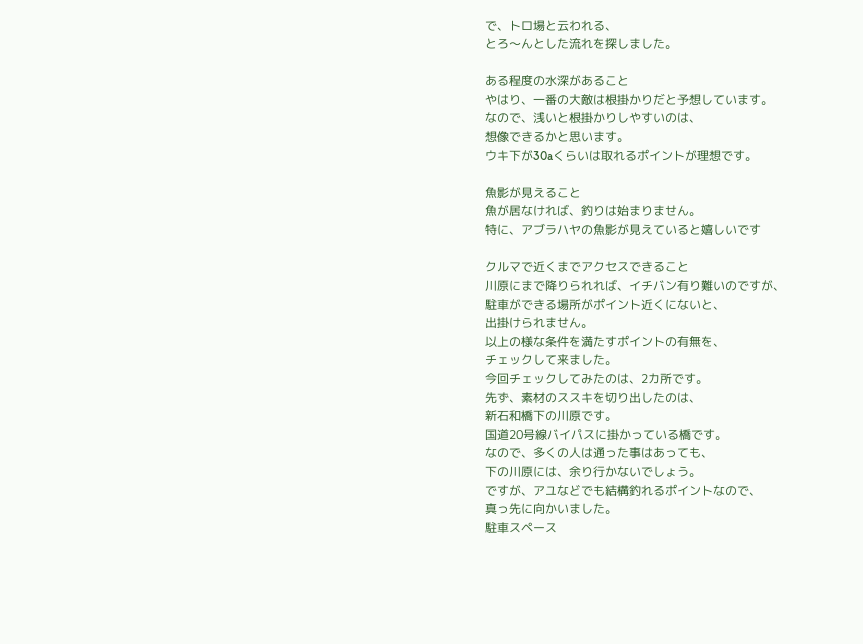で、トロ場と云われる、
とろ〜んとした流れを探しました。

ある程度の水深があること
やはり、一番の大敵は根掛かりだと予想しています。
なので、浅いと根掛かりしやすいのは、
想像できるかと思います。
ウキ下が30aくらいは取れるポイントが理想です。

魚影が見えること
魚が居なければ、釣りは始まりません。
特に、アブラハヤの魚影が見えていると嬉しいです

クルマで近くまでアクセスできること
川原にまで降りられれば、イチバン有り難いのですが、
駐車ができる場所がポイント近くにないと、
出掛けられません。
以上の様な条件を満たすポイントの有無を、
チェックして来ました。
今回チェックしてみたのは、2カ所です。
先ず、素材のススキを切り出したのは、
新石和橋下の川原です。
国道20号線バイパスに掛かっている橋です。
なので、多くの人は通った事はあっても、
下の川原には、余り行かないでしょう。
ですが、アユなどでも結構釣れるポイントなので、
真っ先に向かいました。
駐車スペース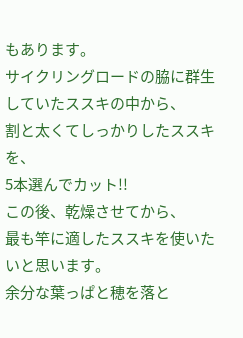もあります。
サイクリングロードの脇に群生していたススキの中から、
割と太くてしっかりしたススキを、
5本選んでカット!!
この後、乾燥させてから、
最も竿に適したススキを使いたいと思います。
余分な葉っぱと穂を落と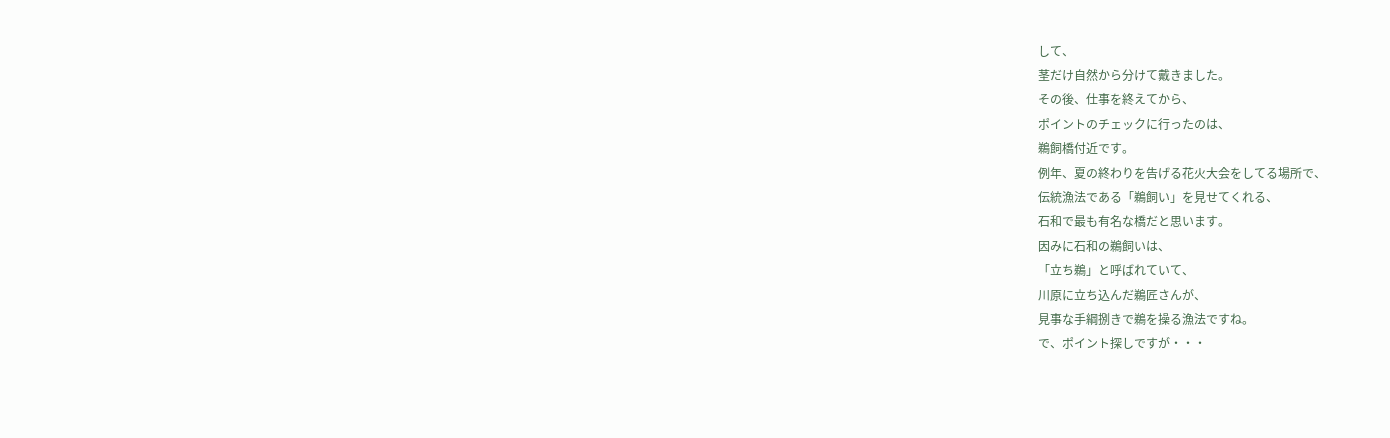して、
茎だけ自然から分けて戴きました。
その後、仕事を終えてから、
ポイントのチェックに行ったのは、
鵜飼橋付近です。
例年、夏の終わりを告げる花火大会をしてる場所で、
伝統漁法である「鵜飼い」を見せてくれる、
石和で最も有名な橋だと思います。
因みに石和の鵜飼いは、
「立ち鵜」と呼ばれていて、
川原に立ち込んだ鵜匠さんが、
見事な手綱捌きで鵜を操る漁法ですね。
で、ポイント探しですが・・・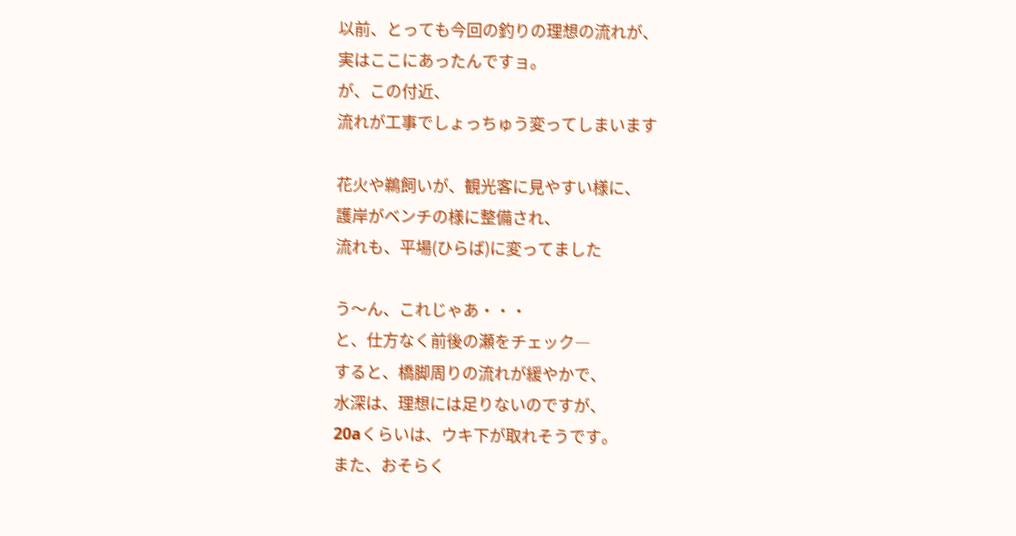以前、とっても今回の釣りの理想の流れが、
実はここにあったんですョ。
が、この付近、
流れが工事でしょっちゅう変ってしまいます

花火や鵜飼いが、観光客に見やすい様に、
護岸がベンチの様に整備され、
流れも、平場(ひらば)に変ってました

う〜ん、これじゃあ・・・
と、仕方なく前後の瀬をチェック―
すると、橋脚周りの流れが緩やかで、
水深は、理想には足りないのですが、
20aくらいは、ウキ下が取れそうです。
また、おそらく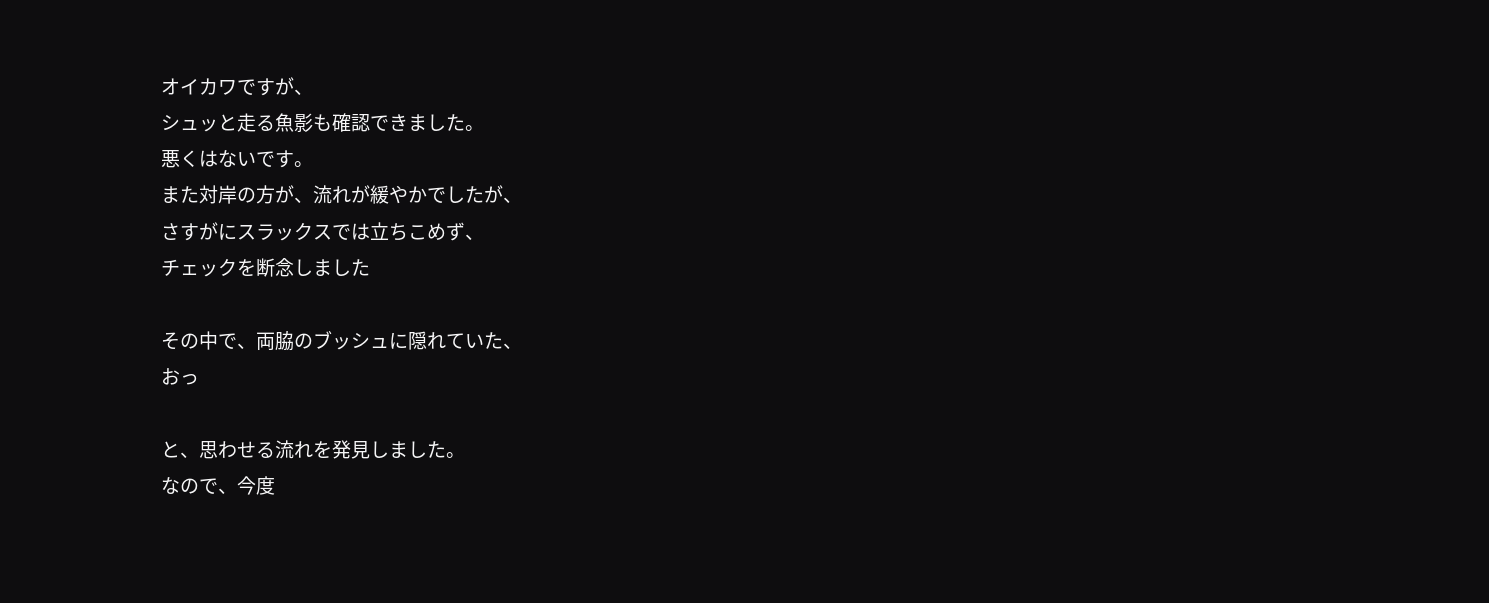オイカワですが、
シュッと走る魚影も確認できました。
悪くはないです。
また対岸の方が、流れが緩やかでしたが、
さすがにスラックスでは立ちこめず、
チェックを断念しました

その中で、両脇のブッシュに隠れていた、
おっ

と、思わせる流れを発見しました。
なので、今度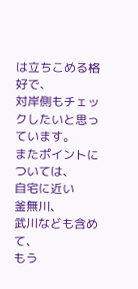は立ちこめる格好で、
対岸側もチェックしたいと思っています。
またポイントについては、
自宅に近い
釜無川、
武川なども含めて、
もう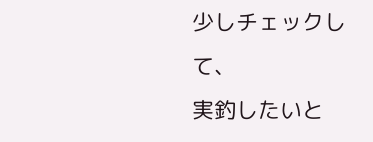少しチェックして、
実釣したいと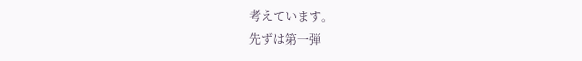考えています。
先ずは第一弾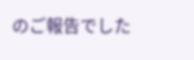のご報告でした